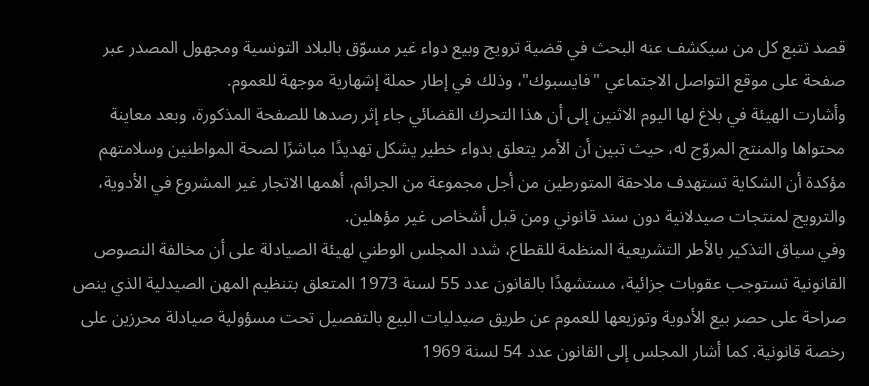قصد تتبع كل من سيكشف عنه البحث في قضية ترويج وبيع دواء غير مسوّق بالبلاد التونسية ومجهول المصدر عبر صفحة على موقع التواصل الاجتماعي "فايسبوك"، وذلك في إطار حملة إشهارية موجهة للعموم.
وأشارت الهيئة في بلاغ لها اليوم الاثنين إلى أن هذا التحرك القضائي جاء إثر رصدها للصفحة المذكورة، وبعد معاينة محتواها والمنتج المروّج له، حيث تبين أن الأمر يتعلق بدواء خطير يشكل تهديدًا مباشرًا لصحة المواطنين وسلامتهم مؤكدة أن الشكاية تستهدف ملاحقة المتورطين من أجل مجموعة من الجرائم، أهمها الاتجار غير المشروع في الأدوية، والترويج لمنتجات صيدلانية دون سند قانوني ومن قبل أشخاص غير مؤهلين.
وفي سياق التذكير بالأطر التشريعية المنظمة للقطاع، شدد المجلس الوطني لهيئة الصيادلة على أن مخالفة النصوص القانونية تستوجب عقوبات جزائية، مستشهدًا بالقانون عدد 55 لسنة 1973 المتعلق بتنظيم المهن الصيدلية الذي ينص صراحة على حصر بيع الأدوية وتوزيعها للعموم عن طريق صيدليات البيع بالتفصيل تحت مسؤولية صيادلة محرزين على رخصة قانونية. كما أشار المجلس إلى القانون عدد 54 لسنة 1969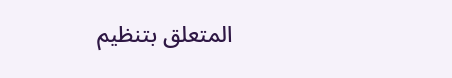المتعلق بتنظيم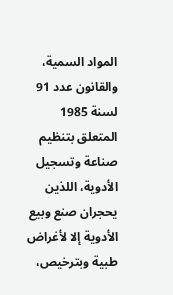المواد السمية، والقانون عدد 91 لسنة 1985 المتعلق بتنظيم صناعة وتسجيل الأدوية، اللذين يحجران صنع وبيع الأدوية إلا لأغراض طبية وبترخيص،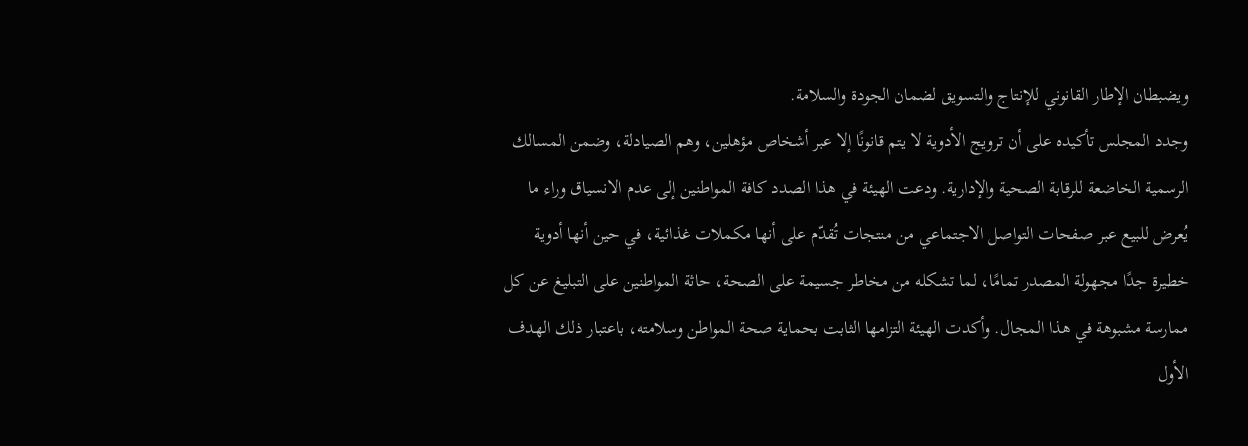ويضبطان الإطار القانوني للإنتاج والتسويق لضمان الجودة والسلامة.
وجدد المجلس تأكيده على أن ترويج الأدوية لا يتم قانونًا إلا عبر أشخاص مؤهلين، وهم الصيادلة، وضمن المسالك الرسمية الخاضعة للرقابة الصحية والإدارية. ودعت الهيئة في هذا الصدد كافة المواطنين إلى عدم الانسياق وراء ما يُعرض للبيع عبر صفحات التواصل الاجتماعي من منتجات تُقدّم على أنها مكملات غذائية، في حين أنها أدوية خطيرة جدًا مجهولة المصدر تمامًا، لما تشكله من مخاطر جسيمة على الصحة، حاثة المواطنين على التبليغ عن كل ممارسة مشبوهة في هذا المجال. وأكدت الهيئة التزامها الثابت بحماية صحة المواطن وسلامته، باعتبار ذلك الهدف الأول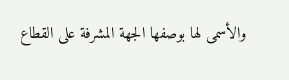والأسمى لها بوصفها الجهة المشرفة على القطاع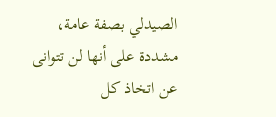الصيدلي بصفة عامة، مشددة على أنها لن تتوانى عن اتخاذ كل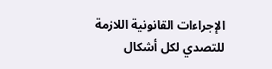الإجراءات القانونية اللازمة للتصدي لكل أشكال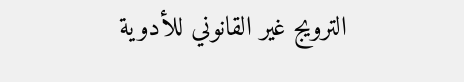الترويج غير القانوني للأدوية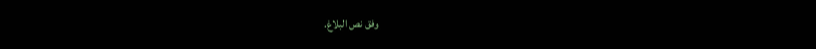وفق نص البلاغ.